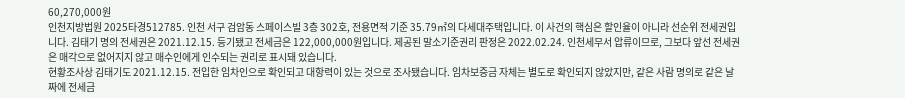60,270,000원
인천지방법원 2025타경512785. 인천 서구 검암동 스페이스빌 3층 302호, 전용면적 기준 35.79㎡의 다세대주택입니다. 이 사건의 핵심은 할인율이 아니라 선순위 전세권입니다. 김태기 명의 전세권은 2021.12.15. 등기됐고 전세금은 122,000,000원입니다. 제공된 말소기준권리 판정은 2022.02.24. 인천세무서 압류이므로, 그보다 앞선 전세권은 매각으로 없어지지 않고 매수인에게 인수되는 권리로 표시돼 있습니다.
현황조사상 김태기도 2021.12.15. 전입한 임차인으로 확인되고 대항력이 있는 것으로 조사됐습니다. 임차보증금 자체는 별도로 확인되지 않았지만, 같은 사람 명의로 같은 날짜에 전세금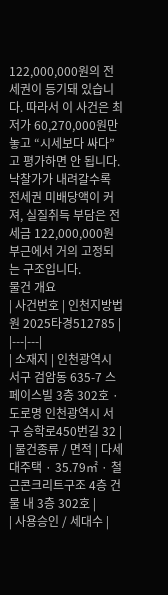122,000,000원의 전세권이 등기돼 있습니다. 따라서 이 사건은 최저가 60,270,000원만 놓고 “시세보다 싸다”고 평가하면 안 됩니다. 낙찰가가 내려갈수록 전세권 미배당액이 커져, 실질취득 부담은 전세금 122,000,000원 부근에서 거의 고정되는 구조입니다.
물건 개요
| 사건번호 | 인천지방법원 2025타경512785 |
|---|---|
| 소재지 | 인천광역시 서구 검암동 635-7 스페이스빌 3층 302호 · 도로명 인천광역시 서구 승학로450번길 32 |
| 물건종류 / 면적 | 다세대주택 · 35.79㎡ · 철근콘크리트구조 4층 건물 내 3층 302호 |
| 사용승인 / 세대수 |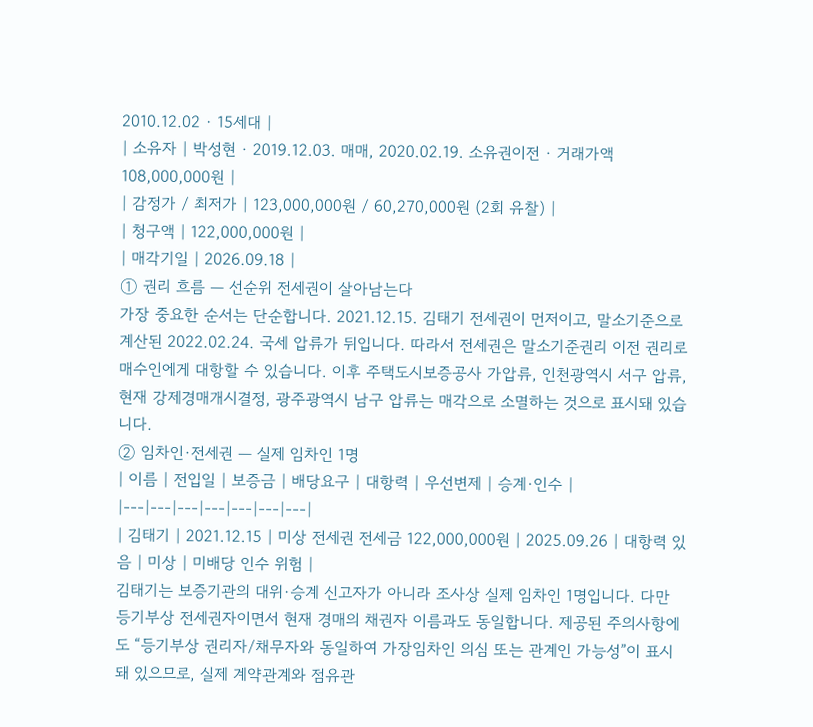2010.12.02 · 15세대 |
| 소유자 | 박성현 · 2019.12.03. 매매, 2020.02.19. 소유권이전 · 거래가액 108,000,000원 |
| 감정가 / 최저가 | 123,000,000원 / 60,270,000원 (2회 유찰) |
| 청구액 | 122,000,000원 |
| 매각기일 | 2026.09.18 |
① 권리 흐름 — 선순위 전세권이 살아남는다
가장 중요한 순서는 단순합니다. 2021.12.15. 김태기 전세권이 먼저이고, 말소기준으로 계산된 2022.02.24. 국세 압류가 뒤입니다. 따라서 전세권은 말소기준권리 이전 권리로 매수인에게 대항할 수 있습니다. 이후 주택도시보증공사 가압류, 인천광역시 서구 압류, 현재 강제경매개시결정, 광주광역시 남구 압류는 매각으로 소멸하는 것으로 표시돼 있습니다.
② 임차인·전세권 — 실제 임차인 1명
| 이름 | 전입일 | 보증금 | 배당요구 | 대항력 | 우선변제 | 승계·인수 |
|---|---|---|---|---|---|---|
| 김태기 | 2021.12.15 | 미상 전세권 전세금 122,000,000원 | 2025.09.26 | 대항력 있음 | 미상 | 미배당 인수 위험 |
김태기는 보증기관의 대위·승계 신고자가 아니라 조사상 실제 임차인 1명입니다. 다만 등기부상 전세권자이면서 현재 경매의 채권자 이름과도 동일합니다. 제공된 주의사항에도 “등기부상 권리자/채무자와 동일하여 가장임차인 의심 또는 관계인 가능성”이 표시돼 있으므로, 실제 계약관계와 점유관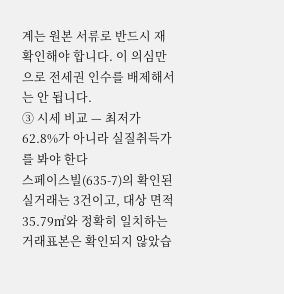계는 원본 서류로 반드시 재확인해야 합니다. 이 의심만으로 전세권 인수를 배제해서는 안 됩니다.
③ 시세 비교 — 최저가 62.8%가 아니라 실질취득가를 봐야 한다
스페이스빌(635-7)의 확인된 실거래는 3건이고, 대상 면적 35.79㎡와 정확히 일치하는 거래표본은 확인되지 않았습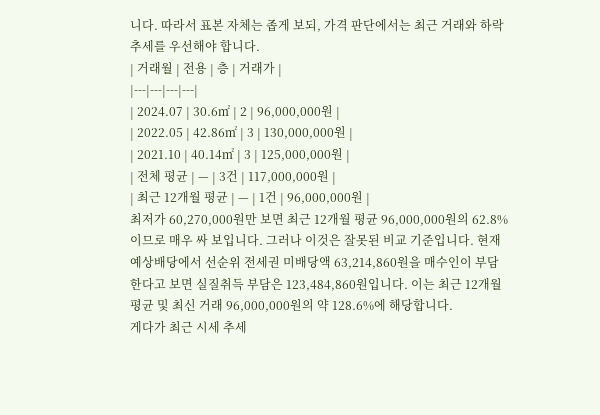니다. 따라서 표본 자체는 좁게 보되, 가격 판단에서는 최근 거래와 하락 추세를 우선해야 합니다.
| 거래월 | 전용 | 층 | 거래가 |
|---|---|---|---|
| 2024.07 | 30.6㎡ | 2 | 96,000,000원 |
| 2022.05 | 42.86㎡ | 3 | 130,000,000원 |
| 2021.10 | 40.14㎡ | 3 | 125,000,000원 |
| 전체 평균 | — | 3건 | 117,000,000원 |
| 최근 12개월 평균 | — | 1건 | 96,000,000원 |
최저가 60,270,000원만 보면 최근 12개월 평균 96,000,000원의 62.8%이므로 매우 싸 보입니다. 그러나 이것은 잘못된 비교 기준입니다. 현재 예상배당에서 선순위 전세권 미배당액 63,214,860원을 매수인이 부담한다고 보면 실질취득 부담은 123,484,860원입니다. 이는 최근 12개월 평균 및 최신 거래 96,000,000원의 약 128.6%에 해당합니다.
게다가 최근 시세 추세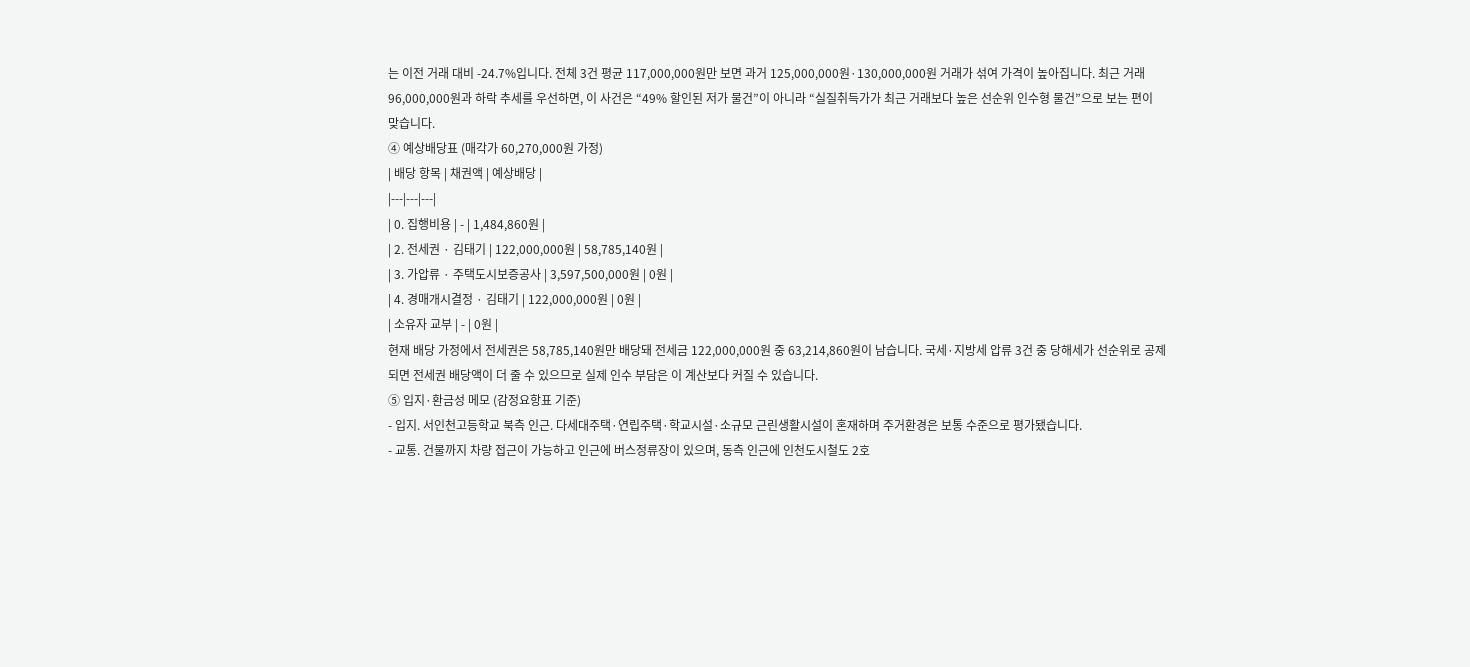는 이전 거래 대비 -24.7%입니다. 전체 3건 평균 117,000,000원만 보면 과거 125,000,000원·130,000,000원 거래가 섞여 가격이 높아집니다. 최근 거래 96,000,000원과 하락 추세를 우선하면, 이 사건은 “49% 할인된 저가 물건”이 아니라 “실질취득가가 최근 거래보다 높은 선순위 인수형 물건”으로 보는 편이 맞습니다.
④ 예상배당표 (매각가 60,270,000원 가정)
| 배당 항목 | 채권액 | 예상배당 |
|---|---|---|
| 0. 집행비용 | - | 1,484,860원 |
| 2. 전세권 · 김태기 | 122,000,000원 | 58,785,140원 |
| 3. 가압류 · 주택도시보증공사 | 3,597,500,000원 | 0원 |
| 4. 경매개시결정 · 김태기 | 122,000,000원 | 0원 |
| 소유자 교부 | - | 0원 |
현재 배당 가정에서 전세권은 58,785,140원만 배당돼 전세금 122,000,000원 중 63,214,860원이 남습니다. 국세·지방세 압류 3건 중 당해세가 선순위로 공제되면 전세권 배당액이 더 줄 수 있으므로 실제 인수 부담은 이 계산보다 커질 수 있습니다.
⑤ 입지·환금성 메모 (감정요항표 기준)
- 입지. 서인천고등학교 북측 인근. 다세대주택·연립주택·학교시설·소규모 근린생활시설이 혼재하며 주거환경은 보통 수준으로 평가됐습니다.
- 교통. 건물까지 차량 접근이 가능하고 인근에 버스정류장이 있으며, 동측 인근에 인천도시철도 2호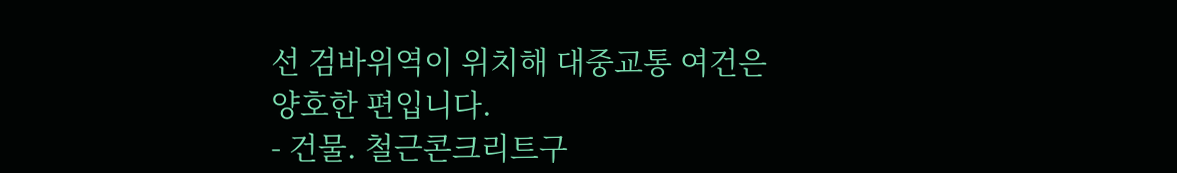선 검바위역이 위치해 대중교통 여건은 양호한 편입니다.
- 건물. 철근콘크리트구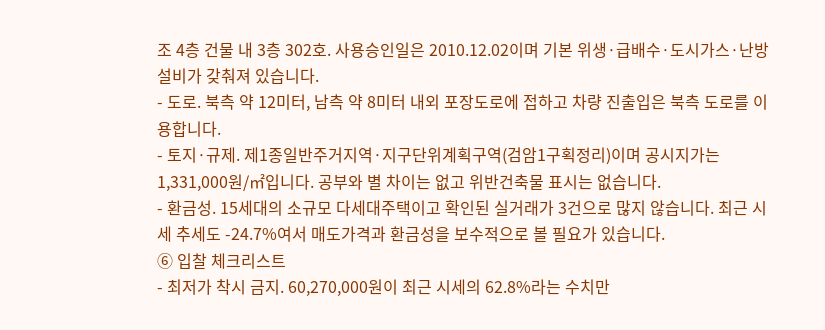조 4층 건물 내 3층 302호. 사용승인일은 2010.12.02이며 기본 위생·급배수·도시가스·난방설비가 갖춰져 있습니다.
- 도로. 북측 약 12미터, 남측 약 8미터 내외 포장도로에 접하고 차량 진출입은 북측 도로를 이용합니다.
- 토지·규제. 제1종일반주거지역·지구단위계획구역(검암1구획정리)이며 공시지가는 1,331,000원/㎡입니다. 공부와 별 차이는 없고 위반건축물 표시는 없습니다.
- 환금성. 15세대의 소규모 다세대주택이고 확인된 실거래가 3건으로 많지 않습니다. 최근 시세 추세도 -24.7%여서 매도가격과 환금성을 보수적으로 볼 필요가 있습니다.
⑥ 입찰 체크리스트
- 최저가 착시 금지. 60,270,000원이 최근 시세의 62.8%라는 수치만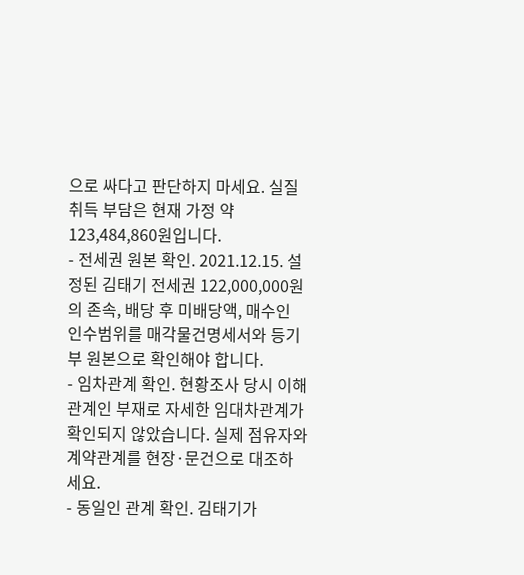으로 싸다고 판단하지 마세요. 실질취득 부담은 현재 가정 약 123,484,860원입니다.
- 전세권 원본 확인. 2021.12.15. 설정된 김태기 전세권 122,000,000원의 존속, 배당 후 미배당액, 매수인 인수범위를 매각물건명세서와 등기부 원본으로 확인해야 합니다.
- 임차관계 확인. 현황조사 당시 이해관계인 부재로 자세한 임대차관계가 확인되지 않았습니다. 실제 점유자와 계약관계를 현장·문건으로 대조하세요.
- 동일인 관계 확인. 김태기가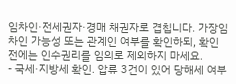임차인·전세권자·경매 채권자로 겹칩니다. 가장임차인 가능성 또는 관계인 여부를 확인하되, 확인 전에는 인수권리를 임의로 제외하지 마세요.
- 국세·지방세 확인. 압류 3건이 있어 당해세 여부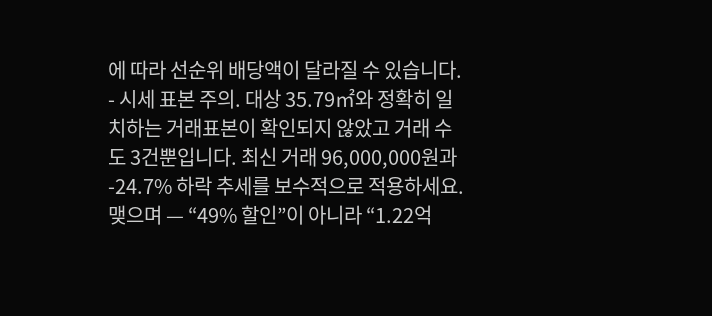에 따라 선순위 배당액이 달라질 수 있습니다.
- 시세 표본 주의. 대상 35.79㎡와 정확히 일치하는 거래표본이 확인되지 않았고 거래 수도 3건뿐입니다. 최신 거래 96,000,000원과 -24.7% 하락 추세를 보수적으로 적용하세요.
맺으며 — “49% 할인”이 아니라 “1.22억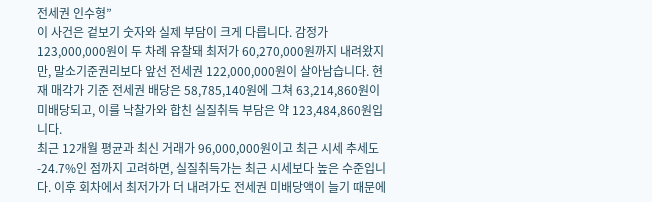전세권 인수형”
이 사건은 겉보기 숫자와 실제 부담이 크게 다릅니다. 감정가 123,000,000원이 두 차례 유찰돼 최저가 60,270,000원까지 내려왔지만, 말소기준권리보다 앞선 전세권 122,000,000원이 살아남습니다. 현재 매각가 기준 전세권 배당은 58,785,140원에 그쳐 63,214,860원이 미배당되고, 이를 낙찰가와 합친 실질취득 부담은 약 123,484,860원입니다.
최근 12개월 평균과 최신 거래가 96,000,000원이고 최근 시세 추세도 -24.7%인 점까지 고려하면, 실질취득가는 최근 시세보다 높은 수준입니다. 이후 회차에서 최저가가 더 내려가도 전세권 미배당액이 늘기 때문에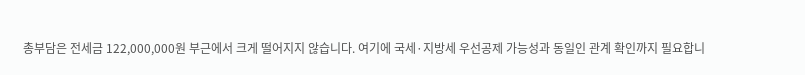총부담은 전세금 122,000,000원 부근에서 크게 떨어지지 않습니다. 여기에 국세·지방세 우선공제 가능성과 동일인 관계 확인까지 필요합니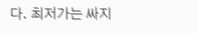다. 최저가는 싸지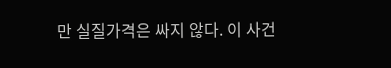만 실질가격은 싸지 않다. 이 사건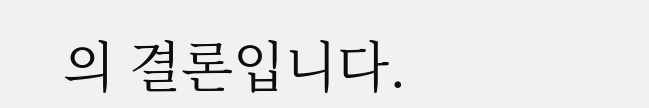의 결론입니다.